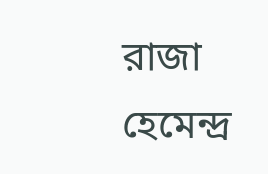রাজা হেমেন্দ্র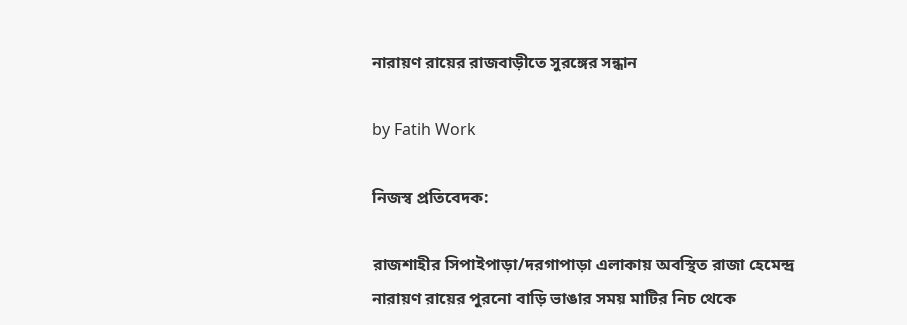নারায়ণ রায়ের রাজবাড়ীতে সুরঙ্গের সন্ধান

by Fatih Work

নিজস্ব প্রতিবেদক:

রাজশাহীর সিপাইপাড়া/দরগাপাড়া এলাকায় অবস্থিত রাজা হেমেন্দ্র নারায়ণ রায়ের পুরনো বাড়ি ভাঙার সময় মাটির নিচ থেকে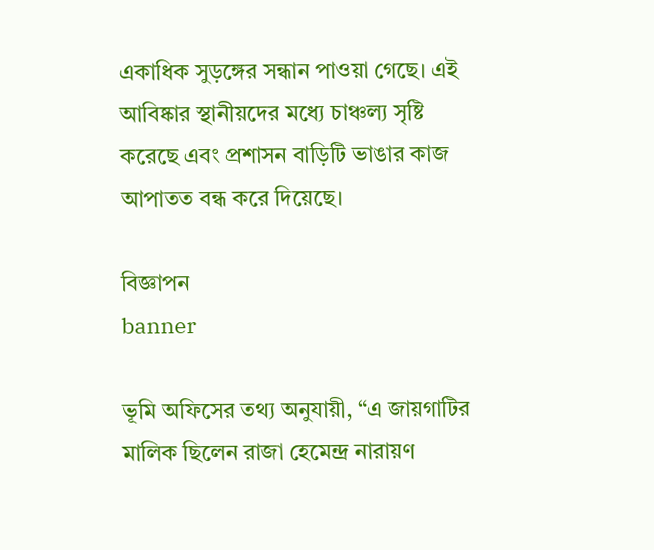একাধিক সুড়ঙ্গের সন্ধান পাওয়া গেছে। এই আবিষ্কার স্থানীয়দের মধ্যে চাঞ্চল্য সৃষ্টি করেছে এবং প্রশাসন বাড়িটি ভাঙার কাজ আপাতত বন্ধ করে দিয়েছে।

বিজ্ঞাপন
banner

ভূমি অফিসের তথ্য অনুযায়ী, “এ জায়গাটির মালিক ছিলেন রাজা হেমেন্দ্র নারায়ণ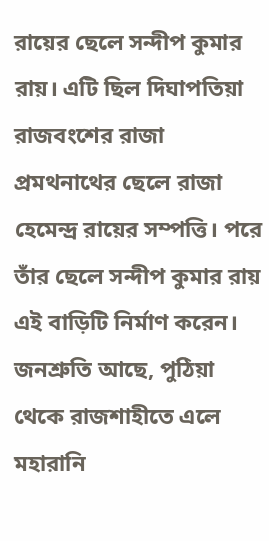রায়ের ছেলে সন্দীপ কুমার রায়। এটি ছিল দিঘাপতিয়া রাজবংশের রাজা প্রমথনাথের ছেলে রাজা হেমেন্দ্র রায়ের সম্পত্তি। পরে তাঁর ছেলে সন্দীপ কুমার রায় এই বাড়িটি নির্মাণ করেন। জনশ্রুতি আছে, পুঠিয়া থেকে রাজশাহীতে এলে মহারানি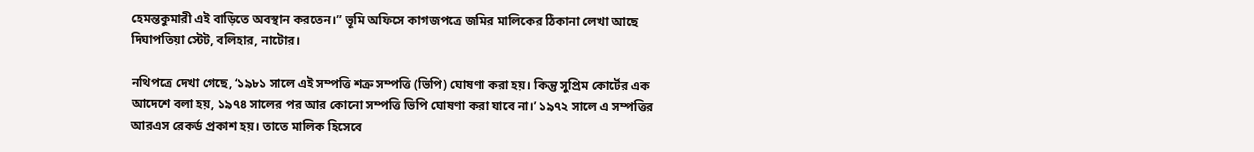হেমন্তকুমারী এই বাড়িতে অবস্থান করতেন।” ভূমি অফিসে কাগজপত্রে জমির মালিকের ঠিকানা লেখা আছে দিঘাপতিয়া স্টেট, বলিহার, নাটোর।

নথিপত্রে দেখা গেছে, ‘১৯৮১ সালে এই সম্পত্তি শত্রু সম্পত্তি (ভিপি) ঘোষণা করা হয়। কিন্তু সুপ্রিম কোর্টের এক আদেশে বলা হয়, ১৯৭৪ সালের পর আর কোনো সম্পত্তি ভিপি ঘোষণা করা যাবে না।’ ১৯৭২ সালে এ সম্পত্তির আরএস রেকর্ড প্রকাশ হয়। তাতে মালিক হিসেবে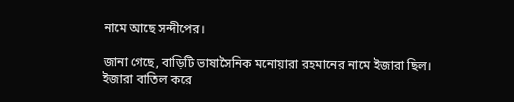নামে আছে সন্দীপের।

জানা গেছে, বাড়িটি ভাষাসৈনিক মনোয়ারা রহমানের নামে ইজারা ছিল। ইজারা বাতিল করে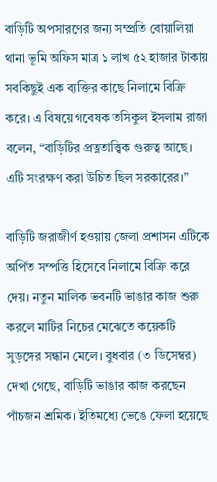বাড়িটি অপসারণের জন্য সম্প্রতি বোয়ালিয়া থানা ভূমি অফিস মাত্র ১ লাখ ৫২ হাজার টাকায় সবকিছুই এক ব্যক্তির কাছে নিলামে বিক্রি করে। এ বিষয়ে গবেষক তসিকুল ইসলাম রাজা বলেন, “বাড়িটির প্রত্নতাত্ত্বিক গুরুত্ব আছে। এটি সংরক্ষণ করা উচিত ছিল সরকারের।”

বাড়িটি জরাজীর্ণ হওয়ায় জেলা প্রশাসন এটিকে অর্পিত সম্পত্তি হিসেবে নিলামে বিক্রি করে দেয়। নতুন মালিক ভবনটি ভাঙার কাজ শুরু করলে মাটির নিচের মেঝেতে কয়েকটি সুড়ঙ্গের সন্ধান মেলে। বুধবার (৩ ডিসেম্বর) দেখা গেছে, বাড়িটি ভাঙার কাজ করছেন পাঁচজন শ্রমিক। ইতিমধ্যে ভেঙে ফেলা হয়েছে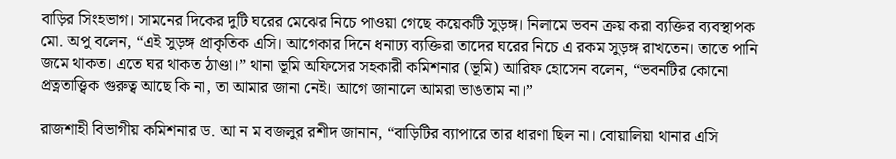বাড়ির সিংহভাগ। সামনের দিকের দুটি ঘরের মেঝের নিচে পাওয়া গেছে কয়েকটি সুড়ঙ্গ। নিলামে ভবন ক্রয় করা ব্যক্তির ব্যবস্থাপক মো. অপু বলেন, “এই সুড়ঙ্গ প্রাকৃতিক এসি। আগেকার দিনে ধনাঢ্য ব্যক্তিরা তাদের ঘরের নিচে এ রকম সুড়ঙ্গ রাখতেন। তাতে পানি জমে থাকত। এতে ঘর থাকত ঠাণ্ডা।” থানা ভূমি অফিসের সহকারী কমিশনার (ভূমি) আরিফ হোসেন বলেন, “ভবনটির কোনো প্রত্নতাত্ত্বিক গুরুত্ব আছে কি না, তা আমার জানা নেই। আগে জানালে আমরা ভাঙতাম না।”

রাজশাহী বিভাগীয় কমিশনার ড. আ ন ম বজলুর রশীদ জানান, “বাড়িটির ব্যাপারে তার ধারণা ছিল না। বোয়ালিয়া থানার এসি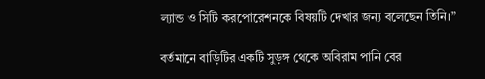ল্যান্ড ও সিটি করপোরেশনকে বিষয়টি দেখার জন্য বলেছেন তিনি।”

বর্তমানে বাড়িটির একটি সুড়ঙ্গ থেকে অবিরাম পানি বের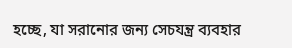হচ্ছে, যা সরানোর জন্য সেচযন্ত্র ব্যবহার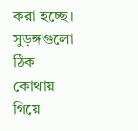করা হচ্ছে। সুড়ঙ্গগুলো ঠিক কোথায় গিয়ে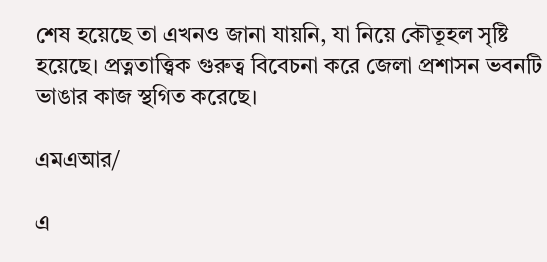শেষ হয়েছে তা এখনও জানা যায়নি, যা নিয়ে কৌতূহল সৃষ্টি হয়েছে। প্রত্নতাত্ত্বিক গুরুত্ব বিবেচনা করে জেলা প্রশাসন ভবনটি ভাঙার কাজ স্থগিত করেছে।

এমএআর/

এ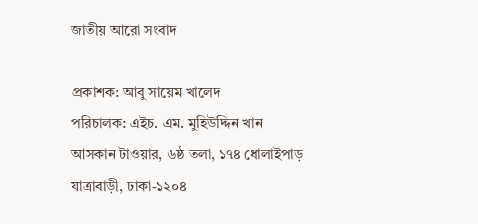জাতীয় আরো সংবাদ

প্রকাশক: আবু সায়েম খালেদ
পরিচালক: এইচ. এম. মুহিউদ্দিন খান
আসকান টাওয়ার, ৬ষ্ঠ তলা, ১৭৪ ধোলাইপাড়
যাত্রাবাড়ী, ঢাকা-১২০৪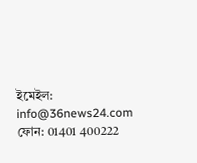ইমেইল: info@36news24.com
ফোন: 01401 400222